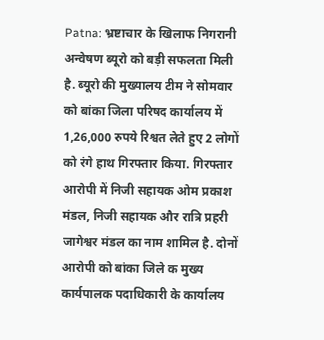Patna: भ्रष्टाचार के खिलाफ निगरानी अन्वेषण ब्यूरो को बड़ी सफलता मिली है. ब्यूरो की मुख्यालय टीम ने सोमवार को बांका जिला परिषद कार्यालय में 1,26,000 रुपये रिश्वत लेते हुए 2 लोगों को रंगे हाथ गिरफ्तार किया. गिरफ्तार आरोपी में निजी सहायक ओम प्रकाश मंडल, निजी सहायक और रात्रि प्रहरी जागेश्वर मंडल का नाम शामिल है. दोनों आरोपी को बांका जिले क मुख्य कार्यपालक पदाधिकारी के कार्यालय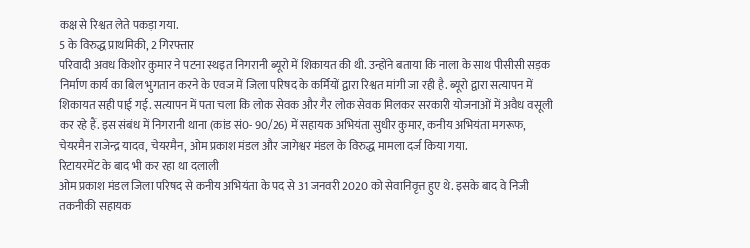कक्ष से रिश्वत लेते पकड़ा गया.
5 के विरुद्ध प्राथमिकी, 2 गिरफ्तार
परिवादी अवध किशोर कुमार ने पटना स्थइत निगरानी ब्यूरो में शिकायत की थी. उन्होंने बताया कि नाला के साथ पीसीसी सड़क निर्माण कार्य का बिल भुगतान करने के एवज में जिला परिषद के कर्मियों द्वारा रिश्वत मांगी जा रही है. ब्यूरो द्वारा सत्यापन में शिकायत सही पाई गई. सत्यापन में पता चला कि लोक सेवक और गैर लोक सेवक मिलकर सरकारी योजनाओं में अवैध वसूली कर रहे हैं. इस संबंध में निगरानी थाना (कांड सं0- 90/26) में सहायक अभियंता सुधीर कुमार, कनीय अभियंता मगरूफ, चेयरमैन राजेन्द्र यादव, चेयरमैन, ओम प्रकाश मंडल और जागेश्वर मंडल के विरुद्ध मामला दर्ज किया गया.
रिटायरमेंट के बाद भी कर रहा था दलाली
ओम प्रकाश मंडल जिला परिषद से कनीय अभियंता के पद से 31 जनवरी 2020 को सेवानिवृत्त हुए थे. इसके बाद वे निजी तकनीकी सहायक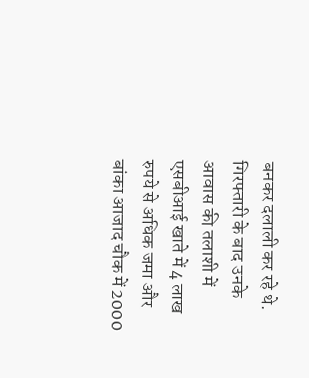बनकर दलाली कर रहे थे. गिरफ्तारी के बाद उनके आवास की तलाशी में एसबीआई खाते में 4 लाख रुपये से अधिक जमा और बांका आजाद चौक में 2000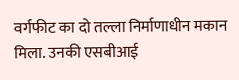वर्गफीट का दो तल्ला निर्माणाधीन मकान मिला. उनकी एसबीआई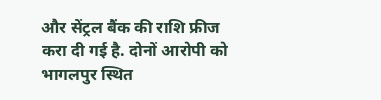और सेंट्रल बैंक की राशि फ्रीज करा दी गई है. दोनों आरोपी को भागलपुर स्थित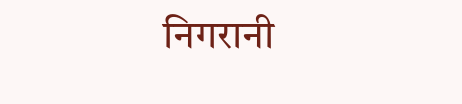निगरानी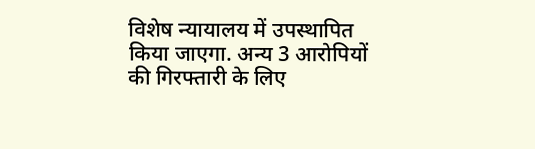विशेष न्यायालय में उपस्थापित किया जाएगा. अन्य 3 आरोपियों की गिरफ्तारी के लिए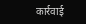कार्रवाई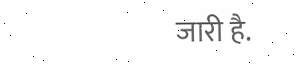जारी है.